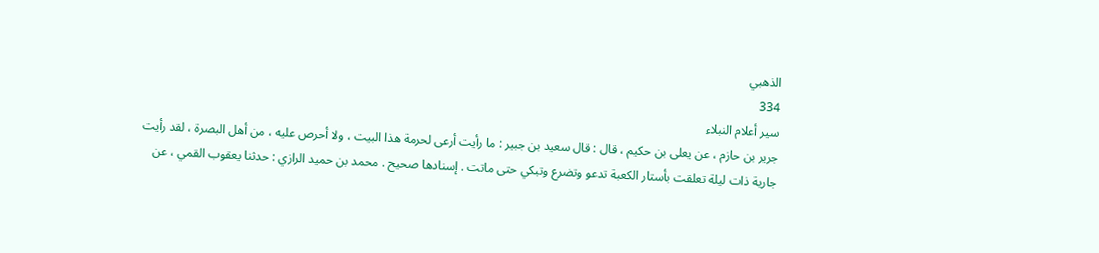الذهبي
334
سير أعلام النبلاء
جرير بن حازم ، عن يعلى بن حكيم ، قال : قال سعيد بن جبير : ما رأيت أرعى لحرمة هذا البيت ، ولا أحرص عليه ، من أهل البصرة ، لقد رأيت جارية ذات ليلة تعلقت بأستار الكعبة تدعو وتضرع وتبكي حتى ماتت . إسنادها صحيح . محمد بن حميد الرازي : حدثنا يعقوب القمي ، عن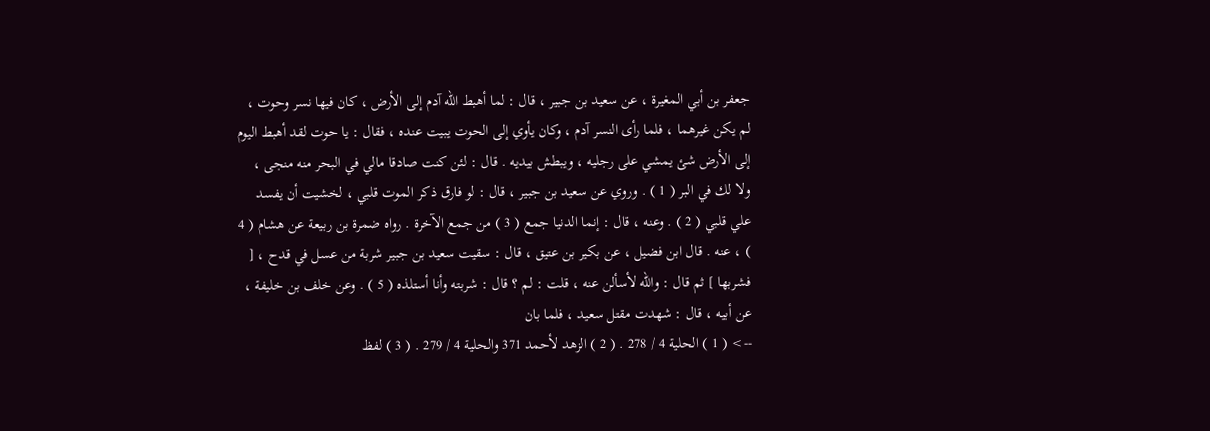جعفر بن أبي المغيرة ، عن سعيد بن جبير ، قال : لما أهبط الله آدم إلى الأرض ، كان فيها نسر وحوت ، لم يكن غيرهما ، فلما رأى النسر آدم ، وكان يأوي إلى الحوت يبيت عنده ، فقال : يا حوت لقد أهبط اليوم إلى الأرض شئ يمشي على رجليه ، ويبطش بيديه . قال : لئن كنت صادقا مالي في البحر منه منجى ، ولا لك في البر ( 1 ) . وروي عن سعيد بن جبير ، قال : لو فارق ذكر الموت قلبي ، لخشيت أن يفسد علي قلبي ( 2 ) . وعنه ، قال : إنما الدنيا جمع ( 3 ) من جمع الآخرة . رواه ضمرة بن ربيعة عن هشام ( 4 ) ، عنه . قال ابن فضيل ، عن بكير بن عتيق ، قال : سقيت سعيد بن جبير شربة من عسل في قدح ، [ فشربها ] ثم قال : والله لأسألن عنه ، قلت : لم ؟ قال : شربته وأنا أستلذه ( 5 ) . وعن خلف بن خليفة ، عن أبيه ، قال : شهدت مقتل سعيد ، فلما بان
--> ( 1 ) الحلية 4 / 278 . ( 2 ) الزهد لأحمد 371 والحلية 4 / 279 . ( 3 ) لفظ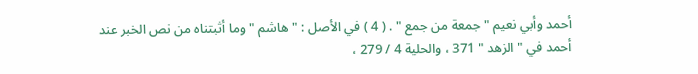أحمد وأبي نعيم " جمعة من جمع " . ( 4 ) في الأصل : " هاشم " وما أثبتناه من نص الخبر عند أحمد في " الزهد " 371 ، والحلية 4 / 279 ،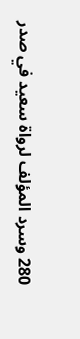280 وسرد المؤلف لرواة سعيد في صدر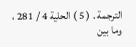الترجمة . ( 5 ) الحلية 4 / 281 ، وما بين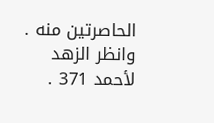الحاصرتين منه . وانظر الزهد لأحمد 371 .